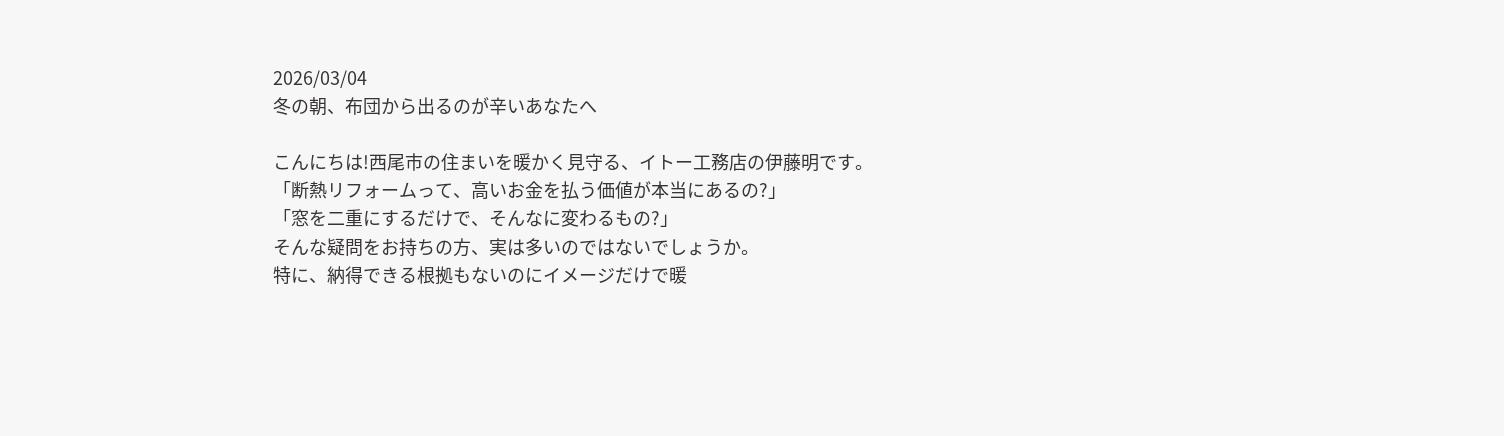2026/03/04
冬の朝、布団から出るのが辛いあなたへ

こんにちは!西尾市の住まいを暖かく見守る、イトー工務店の伊藤明です。
「断熱リフォームって、高いお金を払う価値が本当にあるの?」
「窓を二重にするだけで、そんなに変わるもの?」
そんな疑問をお持ちの方、実は多いのではないでしょうか。
特に、納得できる根拠もないのにイメージだけで暖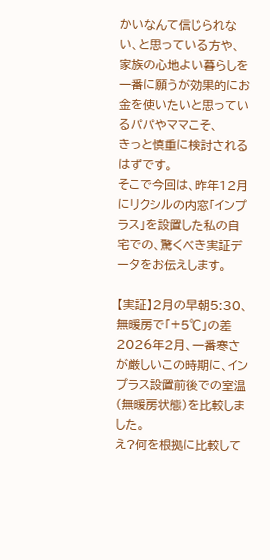かいなんて信じられない、と思っている方や、
家族の心地よい暮らしを一番に願うが効果的にお金を使いたいと思っているパパやママこそ、
きっと慎重に検討されるはずです。
そこで今回は、昨年12月にリクシルの内窓「インプラス」を設置した私の自宅での、驚くべき実証データをお伝えします。

【実証】2月の早朝5:30、無暖房で「+5℃」の差
2026年2月、一番寒さが厳しいこの時期に、インプラス設置前後での室温(無暖房状態)を比較しました。
え?何を根拠に比較して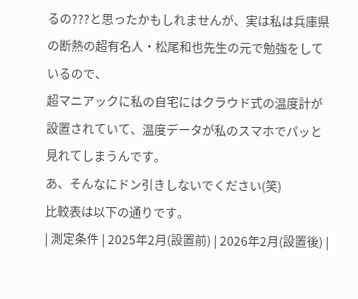るの???と思ったかもしれませんが、実は私は兵庫県の断熱の超有名人・松尾和也先生の元で勉強をしているので、
超マニアックに私の自宅にはクラウド式の温度計が設置されていて、温度データが私のスマホでパッと見れてしまうんです。
あ、そんなにドン引きしないでください(笑)
比較表は以下の通りです。
| 測定条件 | 2025年2月(設置前) | 2026年2月(設置後) |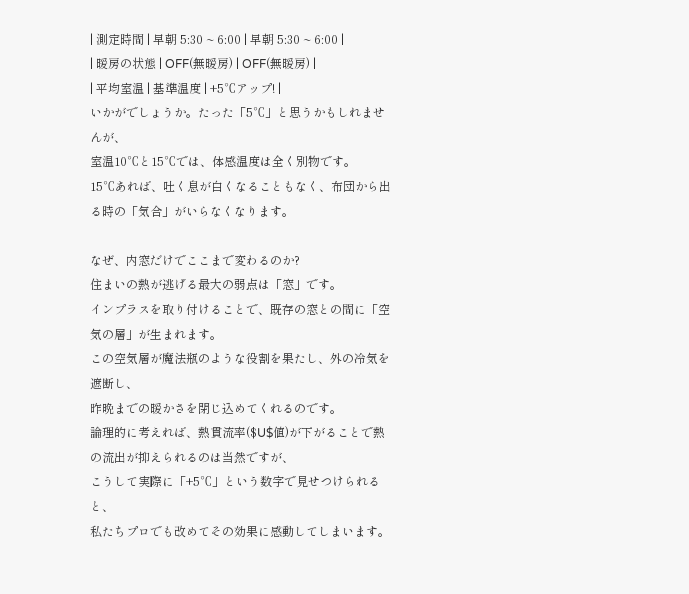| 測定時間 | 早朝 5:30 ~ 6:00 | 早朝 5:30 ~ 6:00 |
| 暖房の状態 | OFF(無暖房) | OFF(無暖房) |
| 平均室温 | 基準温度 | +5℃アップ! |
いかがでしょうか。たった「5℃」と思うかもしれませんが、
室温10℃と15℃では、体感温度は全く別物です。
15℃あれば、吐く息が白くなることもなく、布団から出る時の「気合」がいらなくなります。

なぜ、内窓だけでここまで変わるのか?
住まいの熱が逃げる最大の弱点は「窓」です。
インプラスを取り付けることで、既存の窓との間に「空気の層」が生まれます。
この空気層が魔法瓶のような役割を果たし、外の冷気を遮断し、
昨晩までの暖かさを閉じ込めてくれるのです。
論理的に考えれば、熱貫流率($U$値)が下がることで熱の流出が抑えられるのは当然ですが、
こうして実際に「+5℃」という数字で見せつけられると、
私たちプロでも改めてその効果に感動してしまいます。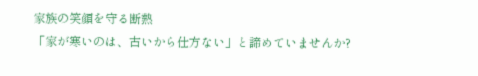家族の笑顔を守る断熱
「家が寒いのは、古いから仕方ない」と諦めていませんか?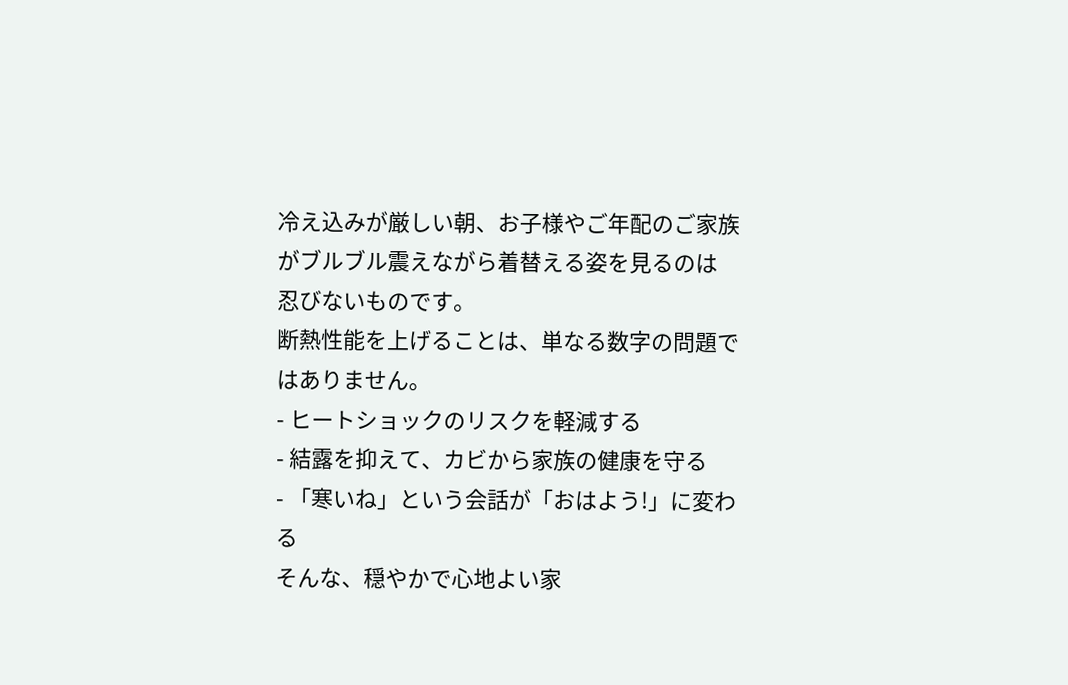冷え込みが厳しい朝、お子様やご年配のご家族がブルブル震えながら着替える姿を見るのは
忍びないものです。
断熱性能を上げることは、単なる数字の問題ではありません。
- ヒートショックのリスクを軽減する
- 結露を抑えて、カビから家族の健康を守る
- 「寒いね」という会話が「おはよう!」に変わる
そんな、穏やかで心地よい家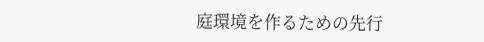庭環境を作るための先行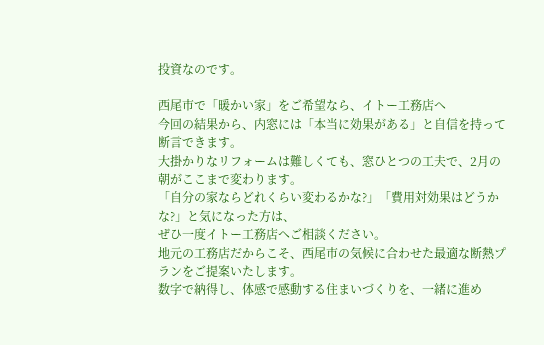投資なのです。

西尾市で「暖かい家」をご希望なら、イトー工務店へ
今回の結果から、内窓には「本当に効果がある」と自信を持って断言できます。
大掛かりなリフォームは難しくても、窓ひとつの工夫で、2月の朝がここまで変わります。
「自分の家ならどれくらい変わるかな?」「費用対効果はどうかな?」と気になった方は、
ぜひ一度イトー工務店へご相談ください。
地元の工務店だからこそ、西尾市の気候に合わせた最適な断熱プランをご提案いたします。
数字で納得し、体感で感動する住まいづくりを、一緒に進め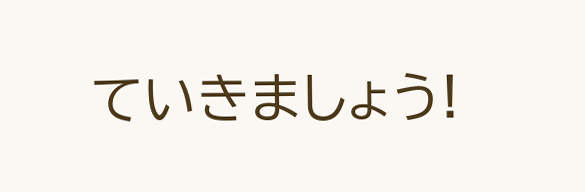ていきましょう!